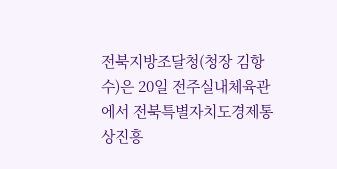전북지방조달청(청장 김항수)은 20일 전주실내체육관에서 전북특별자치도경제통상진흥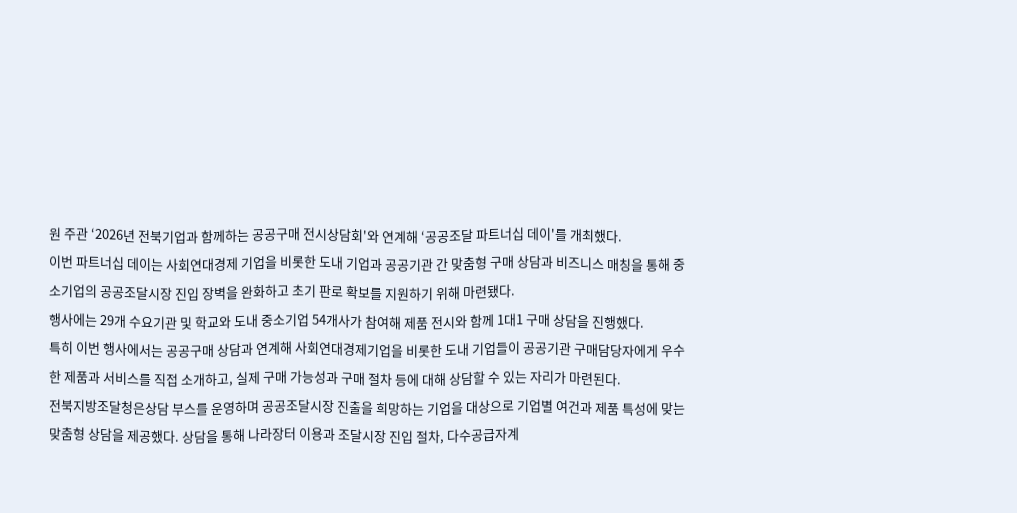원 주관 ‘2026년 전북기업과 함께하는 공공구매 전시상담회'와 연계해 ‘공공조달 파트너십 데이'를 개최했다.
이번 파트너십 데이는 사회연대경제 기업을 비롯한 도내 기업과 공공기관 간 맞춤형 구매 상담과 비즈니스 매칭을 통해 중소기업의 공공조달시장 진입 장벽을 완화하고 초기 판로 확보를 지원하기 위해 마련됐다.
행사에는 29개 수요기관 및 학교와 도내 중소기업 54개사가 참여해 제품 전시와 함께 1대1 구매 상담을 진행했다.
특히 이번 행사에서는 공공구매 상담과 연계해 사회연대경제기업을 비롯한 도내 기업들이 공공기관 구매담당자에게 우수한 제품과 서비스를 직접 소개하고, 실제 구매 가능성과 구매 절차 등에 대해 상담할 수 있는 자리가 마련된다.
전북지방조달청은상담 부스를 운영하며 공공조달시장 진출을 희망하는 기업을 대상으로 기업별 여건과 제품 특성에 맞는 맞춤형 상담을 제공했다. 상담을 통해 나라장터 이용과 조달시장 진입 절차, 다수공급자계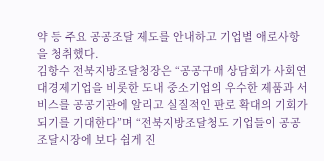약 등 주요 공공조달 제도를 안내하고 기업별 애로사항을 청취했다.
김항수 전북지방조달청장은 “공공구매 상담회가 사회연대경제기업을 비롯한 도내 중소기업의 우수한 제품과 서비스를 공공기관에 알리고 실질적인 판로 확대의 기회가 되기를 기대한다”며 “전북지방조달청도 기업들이 공공조달시장에 보다 쉽게 진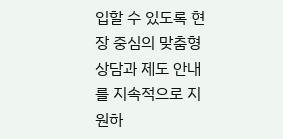입할 수 있도록 현장 중심의 맞춤형 상담과 제도 안내를 지속적으로 지원하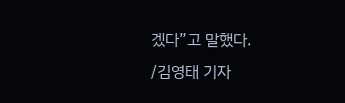겠다”고 말했다.
/김영태 기자